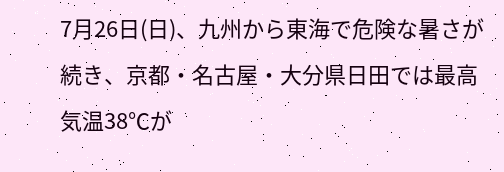7月26日(日)、九州から東海で危険な暑さが続き、京都・名古屋・大分県日田では最高気温38℃が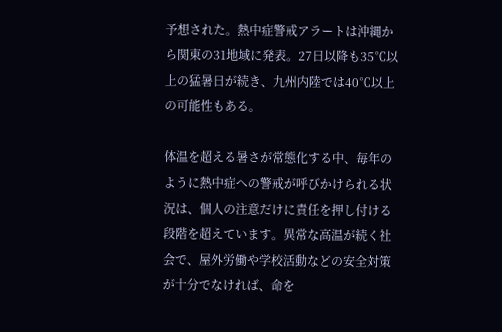予想された。熱中症警戒アラートは沖縄から関東の31地域に発表。27日以降も35℃以上の猛暑日が続き、九州内陸では40℃以上の可能性もある。

体温を超える暑さが常態化する中、毎年のように熱中症への警戒が呼びかけられる状況は、個人の注意だけに責任を押し付ける段階を超えています。異常な高温が続く社会で、屋外労働や学校活動などの安全対策が十分でなければ、命を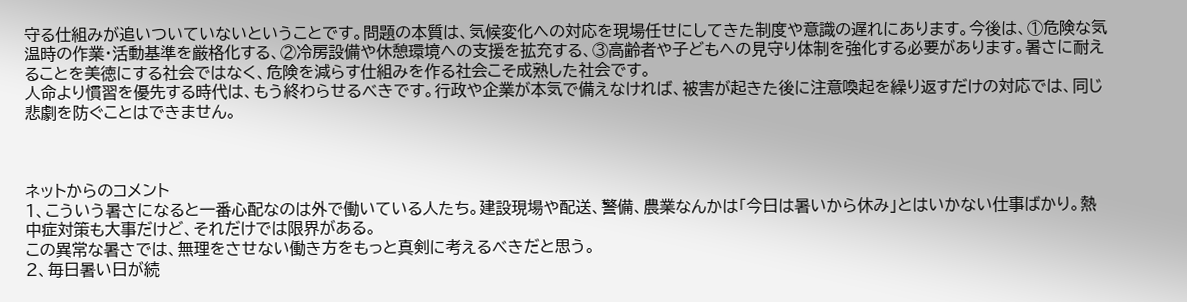守る仕組みが追いついていないということです。問題の本質は、気候変化への対応を現場任せにしてきた制度や意識の遅れにあります。今後は、①危険な気温時の作業・活動基準を厳格化する、②冷房設備や休憩環境への支援を拡充する、③高齢者や子どもへの見守り体制を強化する必要があります。暑さに耐えることを美徳にする社会ではなく、危険を減らす仕組みを作る社会こそ成熟した社会です。
人命より慣習を優先する時代は、もう終わらせるべきです。行政や企業が本気で備えなければ、被害が起きた後に注意喚起を繰り返すだけの対応では、同じ悲劇を防ぐことはできません。



ネットからのコメント
1、こういう暑さになると一番心配なのは外で働いている人たち。建設現場や配送、警備、農業なんかは「今日は暑いから休み」とはいかない仕事ばかり。熱中症対策も大事だけど、それだけでは限界がある。
この異常な暑さでは、無理をさせない働き方をもっと真剣に考えるべきだと思う。
2、毎日暑い日が続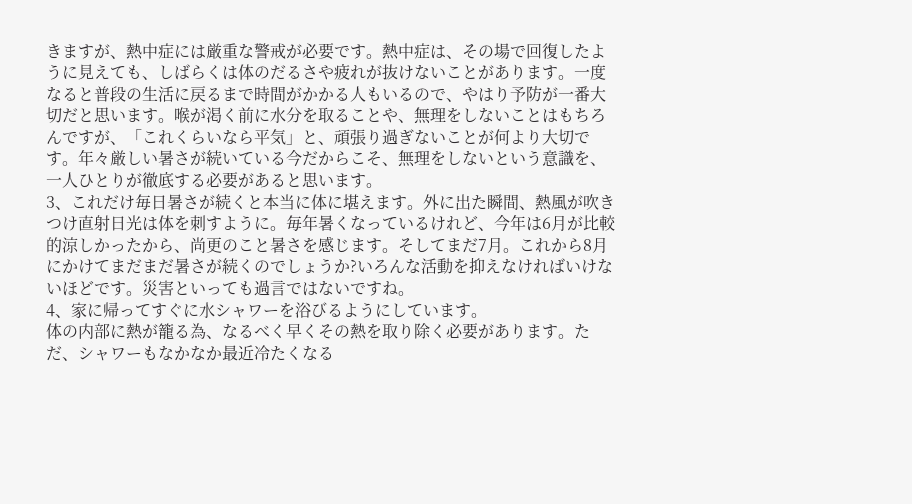きますが、熱中症には厳重な警戒が必要です。熱中症は、その場で回復したように見えても、しばらくは体のだるさや疲れが抜けないことがあります。一度なると普段の生活に戻るまで時間がかかる人もいるので、やはり予防が一番大切だと思います。喉が渇く前に水分を取ることや、無理をしないことはもちろんですが、「これくらいなら平気」と、頑張り過ぎないことが何より大切です。年々厳しい暑さが続いている今だからこそ、無理をしないという意識を、一人ひとりが徹底する必要があると思います。
3、これだけ毎日暑さが続くと本当に体に堪えます。外に出た瞬間、熱風が吹きつけ直射日光は体を刺すように。毎年暑くなっているけれど、今年は6月が比較的涼しかったから、尚更のこと暑さを感じます。そしてまだ7月。これから8月にかけてまだまだ暑さが続くのでしょうか?いろんな活動を抑えなければいけないほどです。災害といっても過言ではないですね。
4、家に帰ってすぐに水シャワーを浴びるようにしています。
体の内部に熱が籠る為、なるべく早くその熱を取り除く必要があります。ただ、シャワーもなかなか最近冷たくなる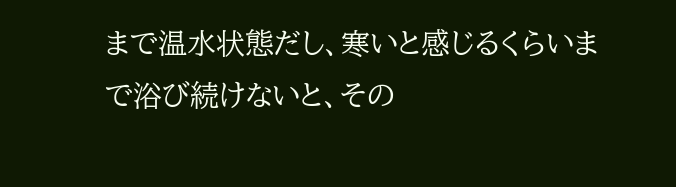まで温水状態だし、寒いと感じるくらいまで浴び続けないと、その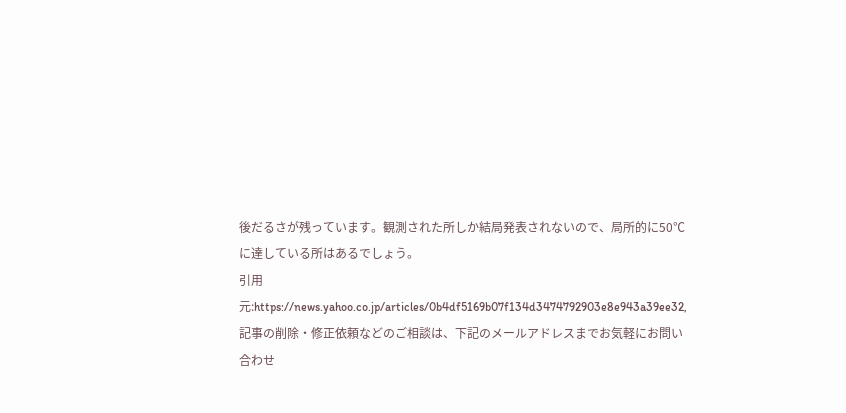後だるさが残っています。観測された所しか結局発表されないので、局所的に50℃に達している所はあるでしょう。
引用元:https://news.yahoo.co.jp/articles/0b4df5169b07f134d3474792903e8e943a39ee32,記事の削除・修正依頼などのご相談は、下記のメールアドレスまでお気軽にお問い合わせ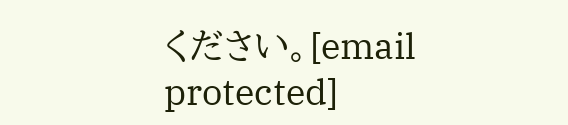ください。[email protected]